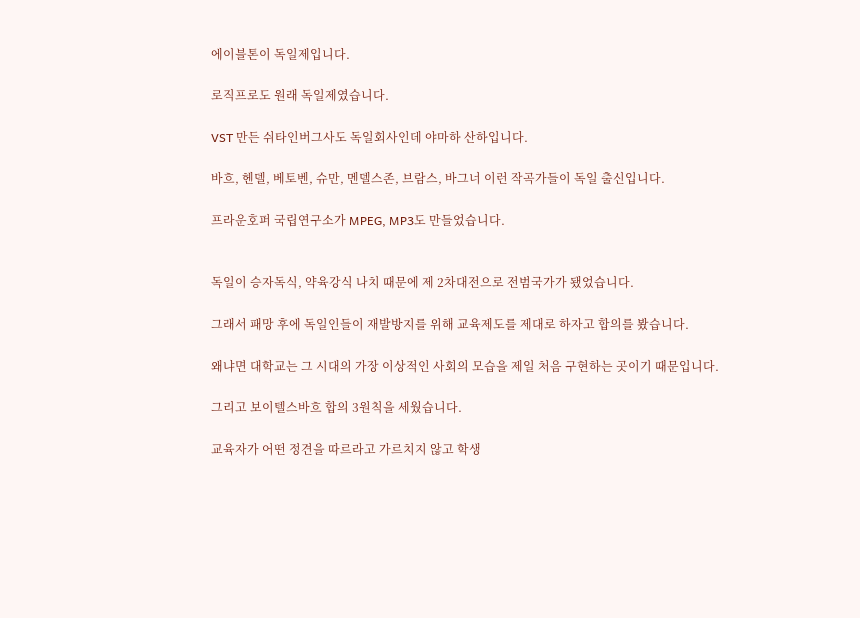에이블톤이 독일제입니다.

로직프로도 원래 독일제였습니다.

VST 만든 쉬타인버그사도 독일회사인데 야마하 산하입니다.

바흐, 헨델, 베토벤, 슈만, 멘델스존, 브람스, 바그너 이런 작곡가들이 독일 출신입니다.

프라운호퍼 국립연구소가 MPEG, MP3도 만들었습니다.


독일이 승자독식, 약육강식 나치 때문에 제 2차대전으로 전범국가가 됐었습니다.

그래서 패망 후에 독일인들이 재발방지를 위해 교육제도를 제대로 하자고 합의를 봤습니다.

왜냐면 대학교는 그 시대의 가장 이상적인 사회의 모습을 제일 처음 구현하는 곳이기 때문입니다.

그리고 보이텔스바흐 합의 3원칙을 세웠습니다.

교육자가 어떤 정견을 따르라고 가르치지 않고 학생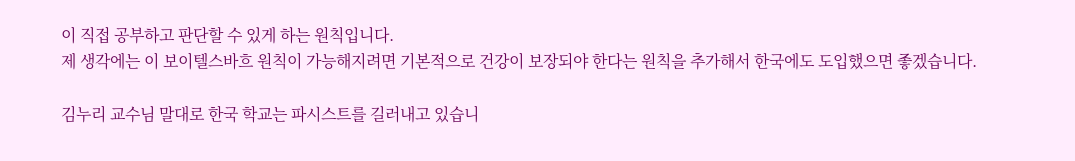이 직접 공부하고 판단할 수 있게 하는 원칙입니다.
제 생각에는 이 보이텔스바흐 원칙이 가능해지려면 기본적으로 건강이 보장되야 한다는 원칙을 추가해서 한국에도 도입했으면 좋겠습니다.

김누리 교수님 말대로 한국 학교는 파시스트를 길러내고 있습니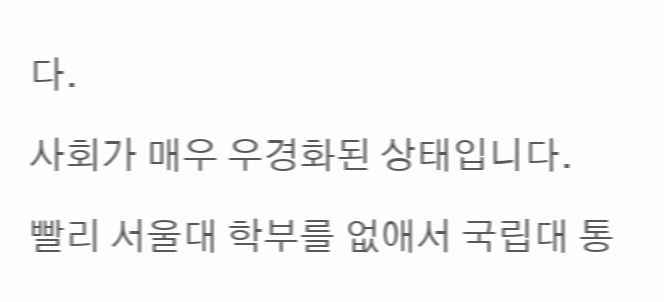다.

사회가 매우 우경화된 상태입니다.

빨리 서울대 학부를 없애서 국립대 통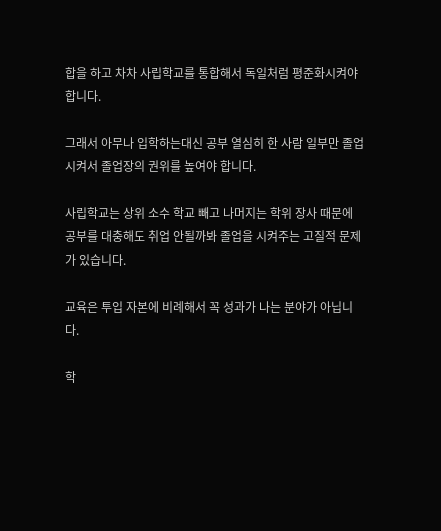합을 하고 차차 사립학교를 통합해서 독일처럼 평준화시켜야 합니다.

그래서 아무나 입학하는대신 공부 열심히 한 사람 일부만 졸업시켜서 졸업장의 권위를 높여야 합니다.

사립학교는 상위 소수 학교 빼고 나머지는 학위 장사 때문에 공부를 대충해도 취업 안될까봐 졸업을 시켜주는 고질적 문제가 있습니다.

교육은 투입 자본에 비례해서 꼭 성과가 나는 분야가 아닙니다.

학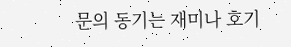문의 동기는 재미나 호기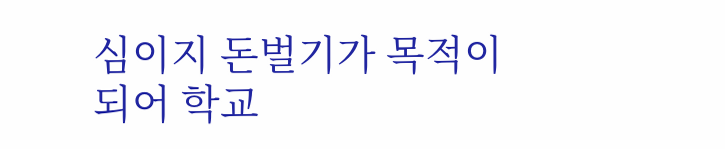심이지 돈벌기가 목적이 되어 학교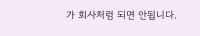가 회사처럼 되면 안됩니다.